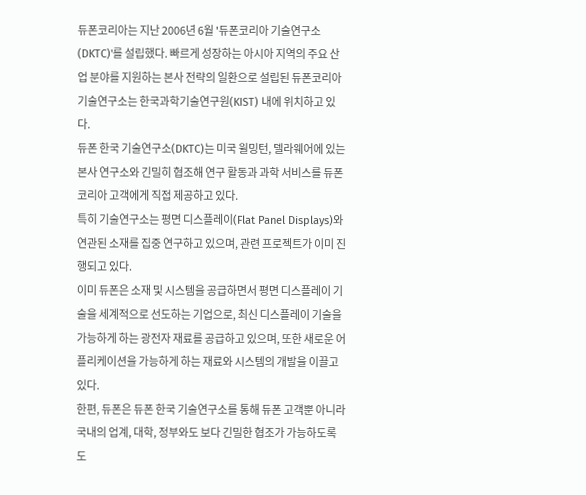듀폰코리아는 지난 2006년 6월 '듀폰코리아 기술연구소(DKTC)'를 설립했다. 빠르게 성장하는 아시아 지역의 주요 산업 분야를 지원하는 본사 전략의 일환으로 설립된 듀폰코리아 기술연구소는 한국과학기술연구원(KIST) 내에 위치하고 있다.
듀폰 한국 기술연구소(DKTC)는 미국 윌밍턴, 델라웨어에 있는 본사 연구소와 긴밀히 협조해 연구 활동과 과학 서비스를 듀폰코리아 고객에게 직접 제공하고 있다.
특히 기술연구소는 평면 디스플레이(Flat Panel Displays)와 연관된 소재를 집중 연구하고 있으며, 관련 프로젝트가 이미 진행되고 있다.
이미 듀폰은 소재 및 시스템을 공급하면서 평면 디스플레이 기술을 세계적으로 선도하는 기업으로, 최신 디스플레이 기술을 가능하게 하는 광전자 재료를 공급하고 있으며, 또한 새로운 어플리케이션을 가능하게 하는 재료와 시스템의 개발을 이끌고 있다.
한편, 듀폰은 듀폰 한국 기술연구소를 통해 듀폰 고객뿐 아니라 국내의 업계, 대학, 정부와도 보다 긴밀한 협조가 가능하도록 도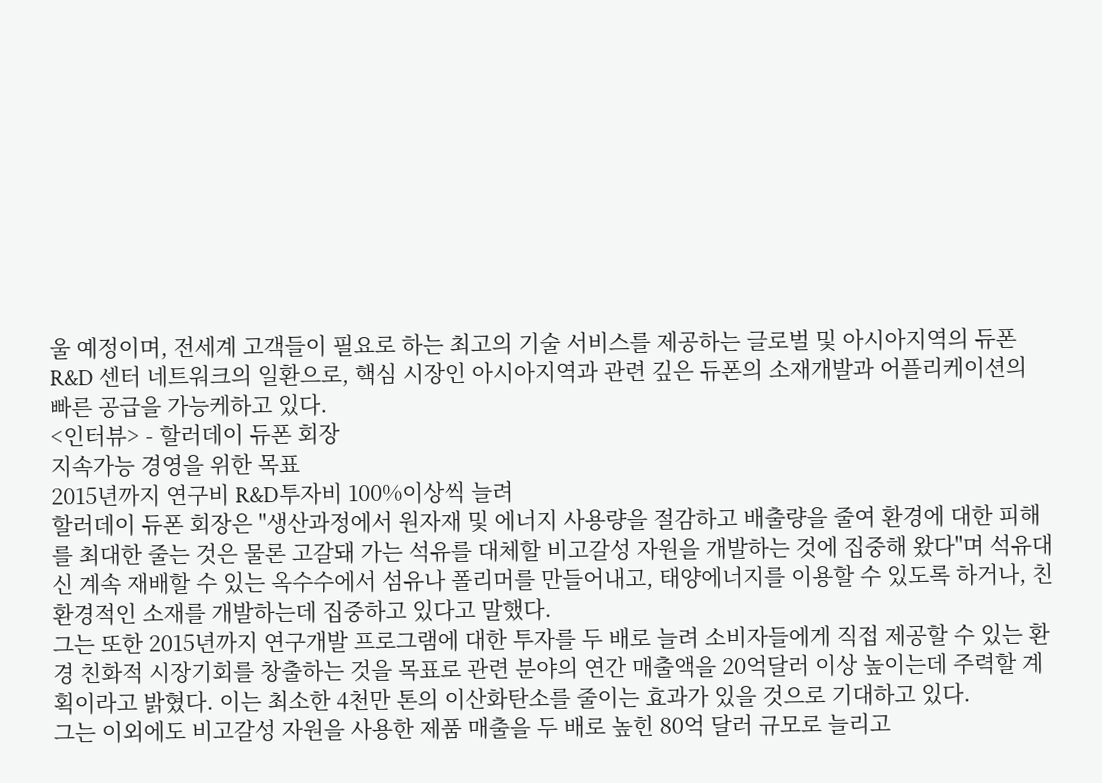울 예정이며, 전세계 고객들이 필요로 하는 최고의 기술 서비스를 제공하는 글로벌 및 아시아지역의 듀폰 R&D 센터 네트워크의 일환으로, 핵심 시장인 아시아지역과 관련 깊은 듀폰의 소재개발과 어플리케이션의 빠른 공급을 가능케하고 있다.
<인터뷰> - 할러데이 듀폰 회장
지속가능 경영을 위한 목표
2015년까지 연구비 R&D투자비 100%이상씩 늘려
할러데이 듀폰 회장은 "생산과정에서 원자재 및 에너지 사용량을 절감하고 배출량을 줄여 환경에 대한 피해를 최대한 줄는 것은 물론 고갈돼 가는 석유를 대체할 비고갈성 자원을 개발하는 것에 집중해 왔다"며 석유대신 계속 재배할 수 있는 옥수수에서 섬유나 폴리머를 만들어내고, 태양에너지를 이용할 수 있도록 하거나, 친환경적인 소재를 개발하는데 집중하고 있다고 말했다.
그는 또한 2015년까지 연구개발 프로그램에 대한 투자를 두 배로 늘려 소비자들에게 직접 제공할 수 있는 환경 친화적 시장기회를 창출하는 것을 목표로 관련 분야의 연간 매출액을 20억달러 이상 높이는데 주력할 계획이라고 밝혔다. 이는 최소한 4천만 톤의 이산화탄소를 줄이는 효과가 있을 것으로 기대하고 있다.
그는 이외에도 비고갈성 자원을 사용한 제품 매출을 두 배로 높힌 80억 달러 규모로 늘리고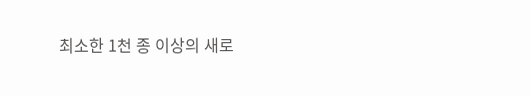최소한 1천 종 이상의 새로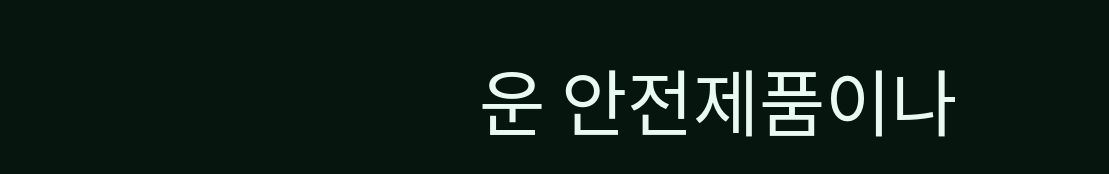운 안전제품이나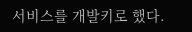서비스를 개발키로 했다.